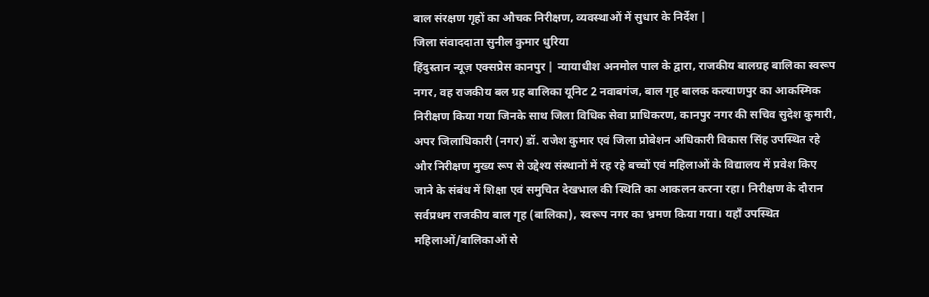बाल संरक्षण गृहों का औचक निरीक्षण, व्यवस्थाओं में सुधार के निर्देश |
जिला संवाददाता सुनील कुमार धुरिया
हिंदुस्तान न्यूज़ एक्सप्रेस कानपुर | न्यायाधीश अनमोल पाल के द्वारा, राजकीय बालग्रह बालिका स्वरूप नगर, वह राजकीय बल ग्रह बालिका यूनिट 2 नवाबगंज, बाल गृह बालक कल्याणपुर का आकस्मिक निरीक्षण किया गया जिनके साथ जिला विधिक सेवा प्राधिकरण, कानपुर नगर की सचिव सुदेश कुमारी, अपर जिलाधिकारी (नगर) डॉ. राजेश कुमार एवं जिला प्रोबेशन अधिकारी विकास सिंह उपस्थित रहे और निरीक्षण मुख्य रूप से उद्देश्य संस्थानों में रह रहे बच्चों एवं महिलाओं के विद्यालय में प्रवेश किए जाने के संबंध में शिक्षा एवं समुचित देखभाल की स्थिति का आकलन करना रहा। निरीक्षण के दौरान सर्वप्रथम राजकीय बाल गृह (बालिका), स्वरूप नगर का भ्रमण किया गया। यहाँ उपस्थित महिलाओं/बालिकाओं से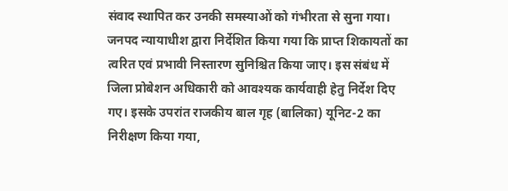संवाद स्थापित कर उनकी समस्याओं को गंभीरता से सुना गया। जनपद न्यायाधीश द्वारा निर्देशित किया गया कि प्राप्त शिकायतों का त्वरित एवं प्रभावी निस्तारण सुनिश्चित किया जाए। इस संबंध में जिला प्रोबेशन अधिकारी को आवश्यक कार्यवाही हेतु निर्देश दिए गए। इसके उपरांत राजकीय बाल गृह (बालिका) यूनिट-2 का निरीक्षण किया गया,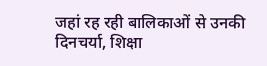जहां रह रही बालिकाओं से उनकी दिनचर्या, शिक्षा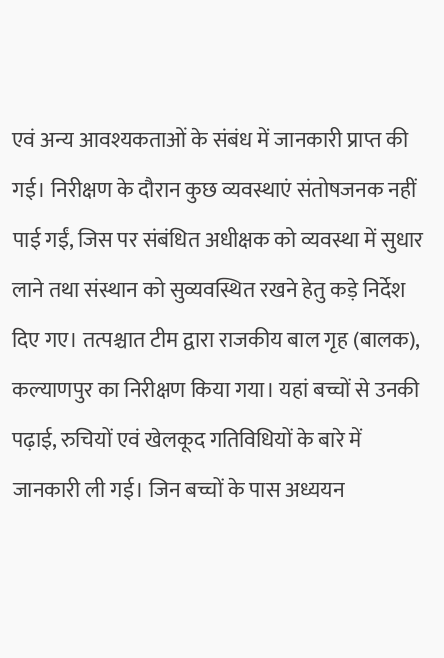एवं अन्य आवश्यकताओं के संबंध में जानकारी प्राप्त की गई। निरीक्षण के दौरान कुछ व्यवस्थाएं संतोषजनक नहीं पाई गईं, जिस पर संबंधित अधीक्षक को व्यवस्था में सुधार लाने तथा संस्थान को सुव्यवस्थित रखने हेतु कड़े निर्देश दिए गए। तत्पश्चात टीम द्वारा राजकीय बाल गृह (बालक), कल्याणपुर का निरीक्षण किया गया। यहां बच्चों से उनकी पढ़ाई, रुचियों एवं खेलकूद गतिविधियों के बारे में जानकारी ली गई। जिन बच्चों के पास अध्ययन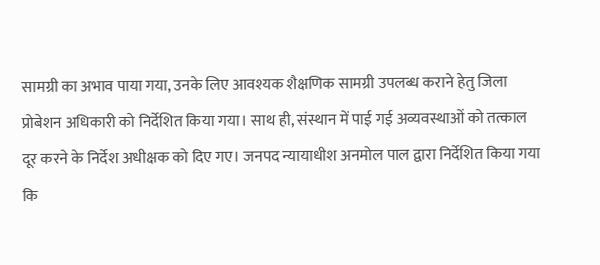सामग्री का अभाव पाया गया, उनके लिए आवश्यक शैक्षणिक सामग्री उपलब्ध कराने हेतु जिला प्रोबेशन अधिकारी को निर्देशित किया गया। साथ ही, संस्थान में पाई गई अव्यवस्थाओं को तत्काल दूर करने के निर्देश अधीक्षक को दिए गए। जनपद न्यायाधीश अनमोल पाल द्वारा निर्देशित किया गया कि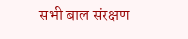सभी बाल संरक्षण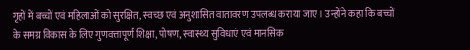गृहों में बच्चों एवं महिलाओं को सुरक्षित, स्वच्छ एवं अनुशासित वातावरण उपलब्ध कराया जाए। उन्होंने कहा कि बच्चों के समग्र विकास के लिए गुणवत्तापूर्ण शिक्षा, पोषण, स्वास्थ्य सुविधाएं एवं मानसिक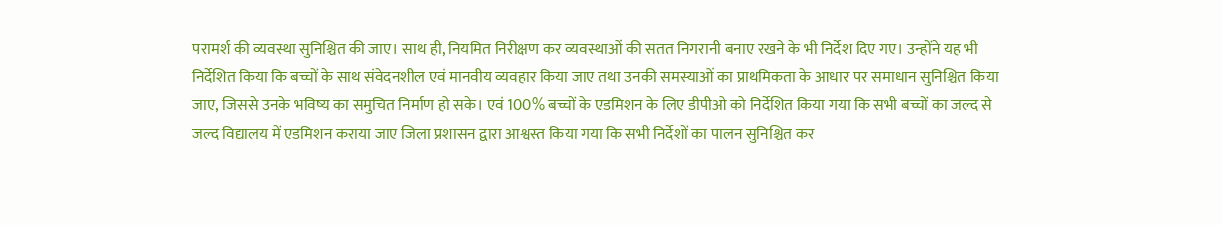परामर्श की व्यवस्था सुनिश्चित की जाए। साथ ही, नियमित निरीक्षण कर व्यवस्थाओं की सतत निगरानी बनाए रखने के भी निर्देश दिए गए। उन्होंने यह भी निर्देशित किया कि बच्चों के साथ संवेदनशील एवं मानवीय व्यवहार किया जाए तथा उनकी समस्याओं का प्राथमिकता के आधार पर समाधान सुनिश्चित किया जाए, जिससे उनके भविष्य का समुचित निर्माण हो सके। एवं 100% बच्चों के एडमिशन के लिए डीपीओ को निर्देशित किया गया कि सभी बच्चों का जल्द से जल्द विद्यालय में एडमिशन कराया जाए जिला प्रशासन द्वारा आश्वस्त किया गया कि सभी निर्देशों का पालन सुनिश्चित कर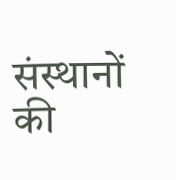संस्थानों की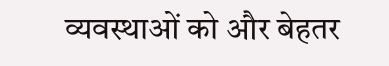व्यवस्थाओं को और बेहतर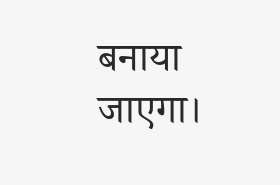बनाया जाएगा।